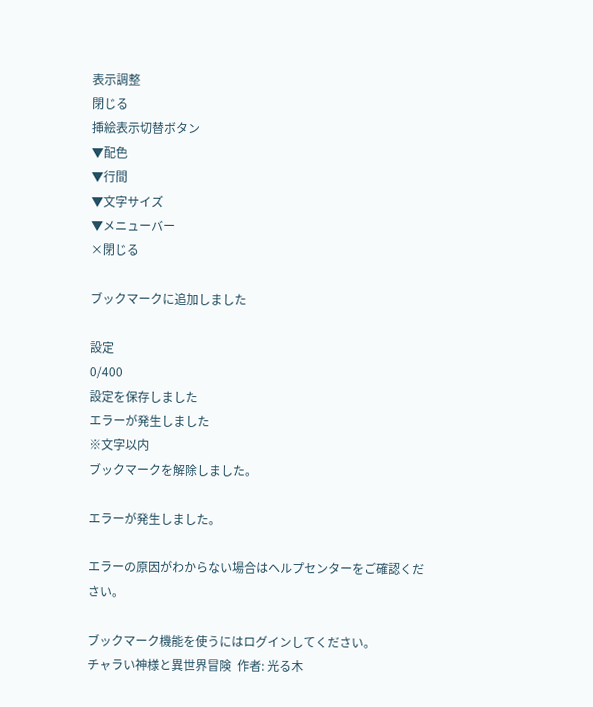表示調整
閉じる
挿絵表示切替ボタン
▼配色
▼行間
▼文字サイズ
▼メニューバー
×閉じる

ブックマークに追加しました

設定
0/400
設定を保存しました
エラーが発生しました
※文字以内
ブックマークを解除しました。

エラーが発生しました。

エラーの原因がわからない場合はヘルプセンターをご確認ください。

ブックマーク機能を使うにはログインしてください。
チャラい神様と異世界冒険  作者: 光る木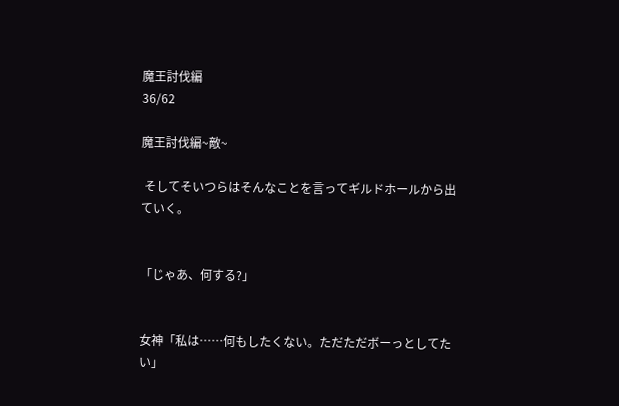魔王討伐編
36/62

魔王討伐編~敵~

 そしてそいつらはそんなことを言ってギルドホールから出ていく。


「じゃあ、何する?」


女神「私は……何もしたくない。ただただボーっとしてたい」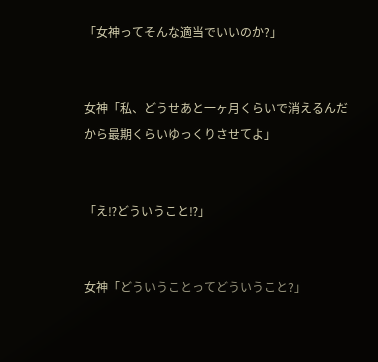「女神ってそんな適当でいいのか?」


女神「私、どうせあと一ヶ月くらいで消えるんだから最期くらいゆっくりさせてよ」


「え⁉どういうこと⁉」


女神「どういうことってどういうこと?」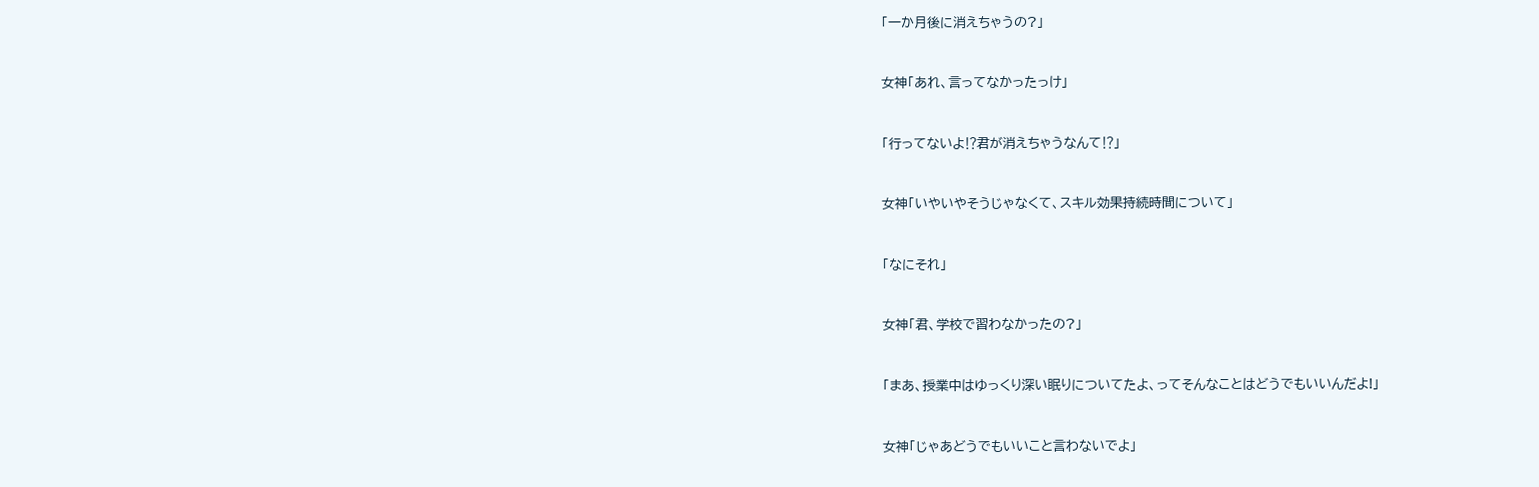「一か月後に消えちゃうの?」


女神「あれ、言ってなかったっけ」


「行ってないよ⁉君が消えちゃうなんて⁉」


女神「いやいやそうじゃなくて、スキル効果持続時間について」


「なにそれ」


女神「君、学校で習わなかったの?」


「まあ、授業中はゆっくり深い眠りについてたよ、ってそんなことはどうでもいいんだよ!」


女神「じゃあどうでもいいこと言わないでよ」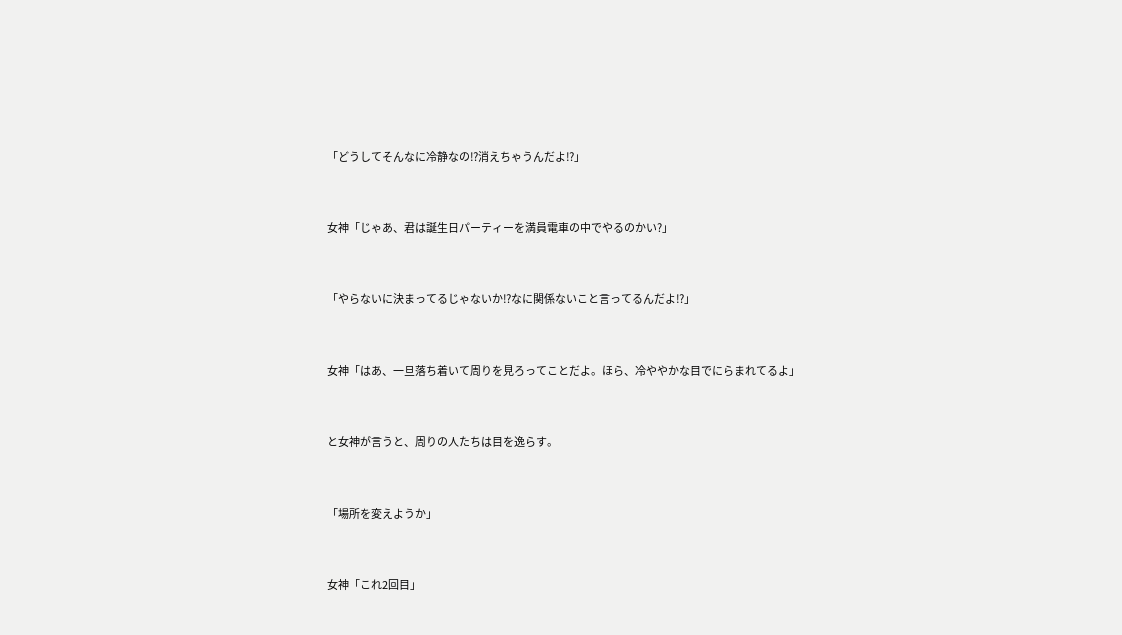「どうしてそんなに冷静なの⁉消えちゃうんだよ⁉」


女神「じゃあ、君は誕生日パーティーを満員電車の中でやるのかい?」


「やらないに決まってるじゃないか⁉なに関係ないこと言ってるんだよ⁉」


女神「はあ、一旦落ち着いて周りを見ろってことだよ。ほら、冷ややかな目でにらまれてるよ」


と女神が言うと、周りの人たちは目を逸らす。


「場所を変えようか」


女神「これ2回目」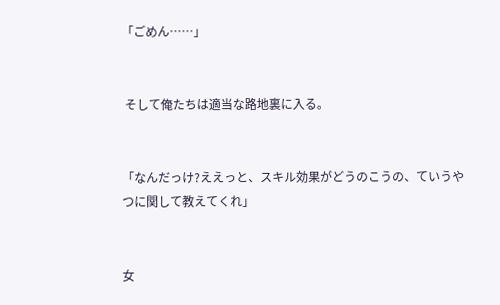「ごめん……」


 そして俺たちは適当な路地裏に入る。


「なんだっけ?ええっと、スキル効果がどうのこうの、ていうやつに関して教えてくれ」


女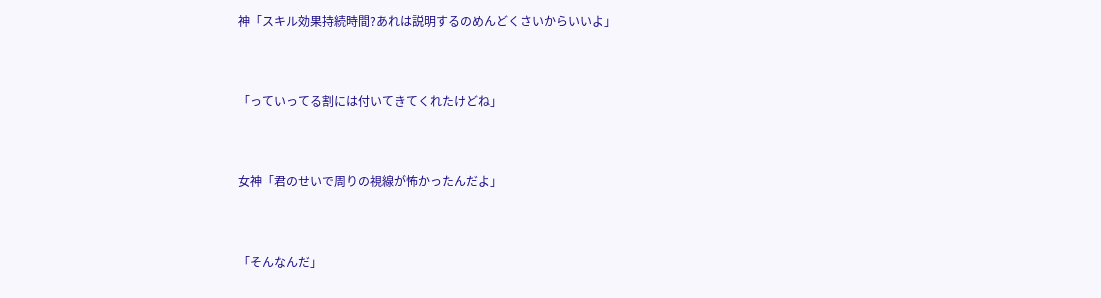神「スキル効果持続時間?あれは説明するのめんどくさいからいいよ」


「っていってる割には付いてきてくれたけどね」


女神「君のせいで周りの視線が怖かったんだよ」


「そんなんだ」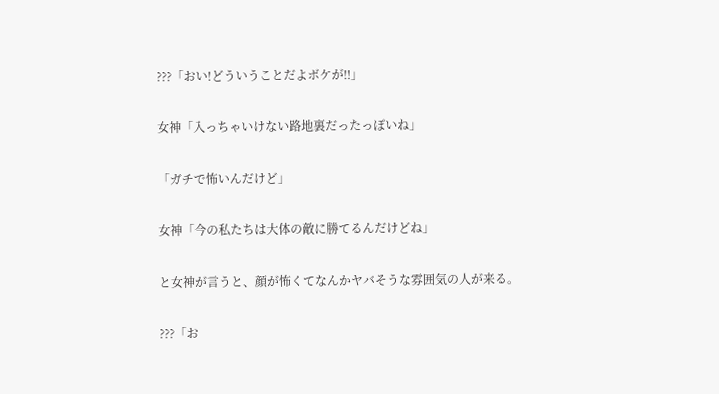???「おい!どういうことだよボケが‼」


女神「入っちゃいけない路地裏だったっぽいね」


「ガチで怖いんだけど」


女神「今の私たちは大体の敵に勝てるんだけどね」


と女神が言うと、顔が怖くてなんかヤバそうな雰囲気の人が来る。


???「お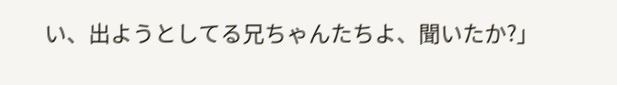い、出ようとしてる兄ちゃんたちよ、聞いたか?」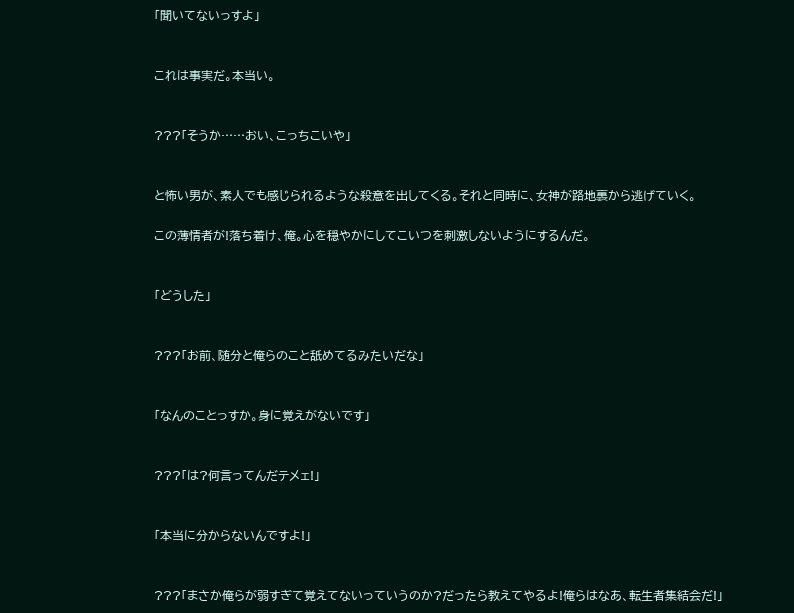「聞いてないっすよ」


これは事実だ。本当い。


???「そうか……おい、こっちこいや」


と怖い男が、素人でも感じられるような殺意を出してくる。それと同時に、女神が路地裏から逃げていく。

この薄情者が!落ち着け、俺。心を穏やかにしてこいつを刺激しないようにするんだ。


「どうした」


???「お前、随分と俺らのこと舐めてるみたいだな」


「なんのことっすか。身に覚えがないです」


???「は?何言ってんだテメェ!」


「本当に分からないんですよ!」


???「まさか俺らが弱すぎて覚えてないっていうのか?だったら教えてやるよ!俺らはなあ、転生者集結会だ!」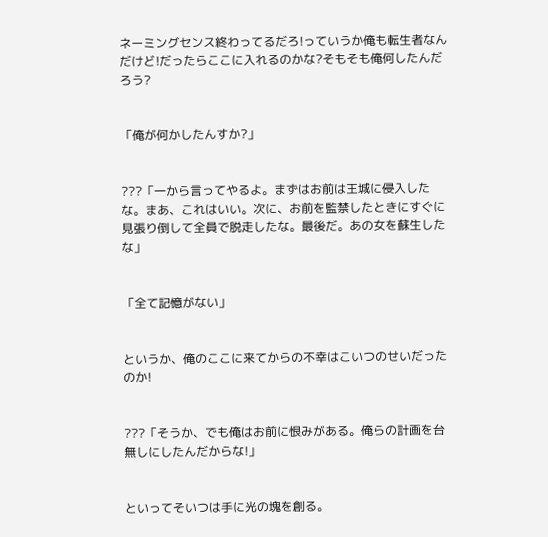ネーミングセンス終わってるだろ!っていうか俺も転生者なんだけど!だったらここに入れるのかな?そもそも俺何したんだろう?


「俺が何かしたんすか?」


???「一から言ってやるよ。まずはお前は王城に侵入したな。まあ、これはいい。次に、お前を監禁したときにすぐに見張り倒して全員で脱走したな。最後だ。あの女を蘇生したな」


「全て記憶がない」


というか、俺のここに来てからの不幸はこいつのせいだったのか!


???「そうか、でも俺はお前に恨みがある。俺らの計画を台無しにしたんだからな!」


といってそいつは手に光の塊を創る。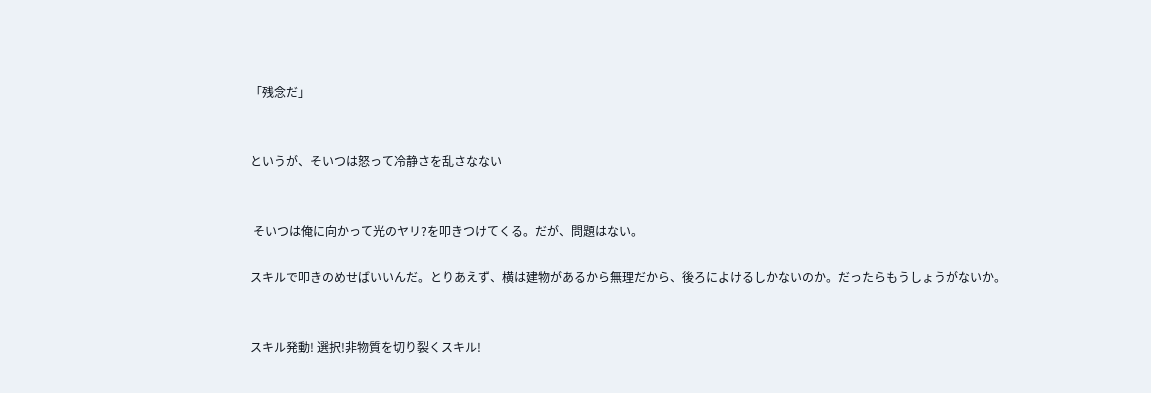「残念だ」


というが、そいつは怒って冷静さを乱さなない


 そいつは俺に向かって光のヤリ?を叩きつけてくる。だが、問題はない。

スキルで叩きのめせばいいんだ。とりあえず、横は建物があるから無理だから、後ろによけるしかないのか。だったらもうしょうがないか。


スキル発動! 選択!非物質を切り裂くスキル!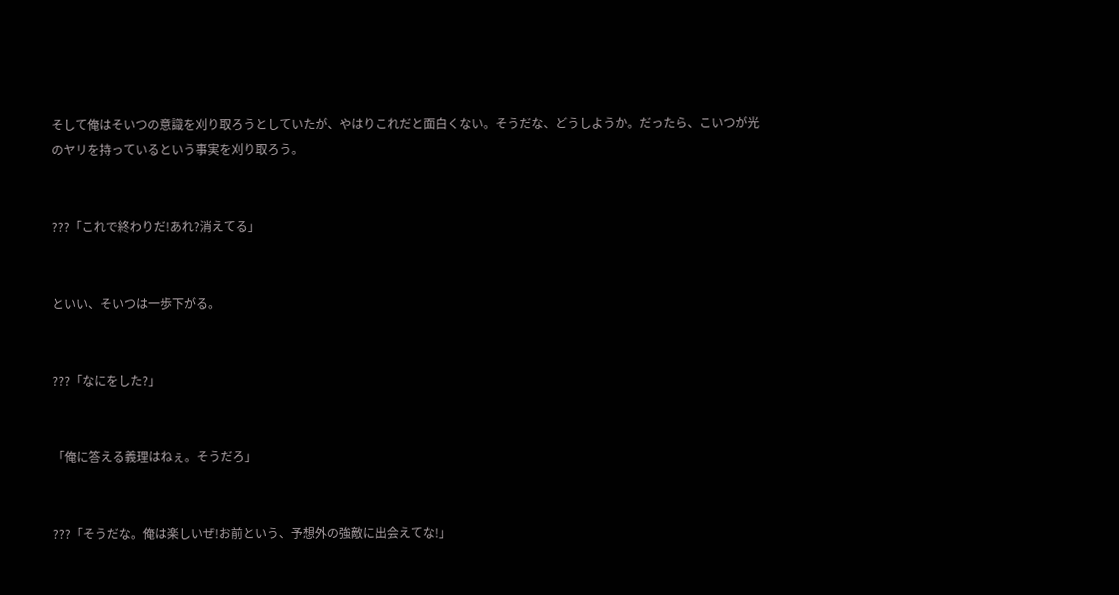そして俺はそいつの意識を刈り取ろうとしていたが、やはりこれだと面白くない。そうだな、どうしようか。だったら、こいつが光のヤリを持っているという事実を刈り取ろう。


???「これで終わりだ!あれ?消えてる」


といい、そいつは一歩下がる。


???「なにをした?」


「俺に答える義理はねぇ。そうだろ」


???「そうだな。俺は楽しいぜ!お前という、予想外の強敵に出会えてな!」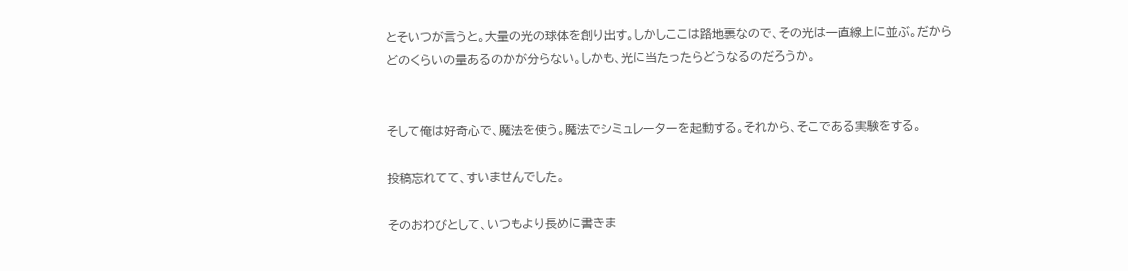とそいつが言うと。大量の光の球体を創り出す。しかしここは路地裏なので、その光は一直線上に並ぶ。だからどのくらいの量あるのかが分らない。しかも、光に当たったらどうなるのだろうか。


そして俺は好奇心で、魔法を使う。魔法でシミュレーターを起動する。それから、そこである実験をする。

投稿忘れてて、すいませんでした。

そのおわびとして、いつもより長めに書きま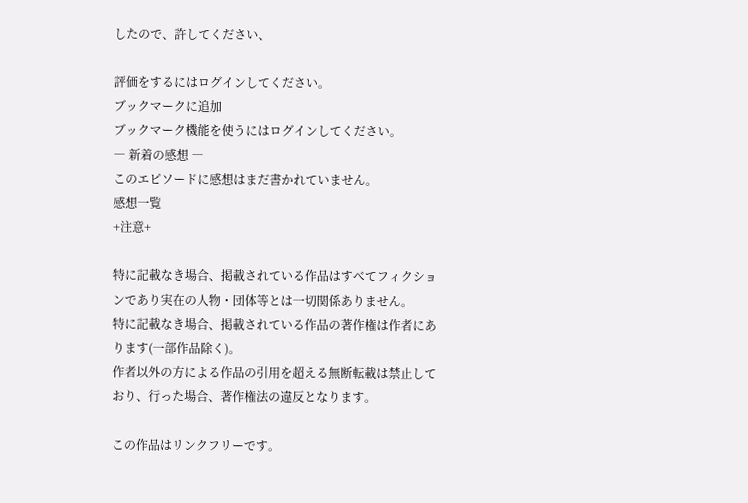したので、許してください、

評価をするにはログインしてください。
ブックマークに追加
ブックマーク機能を使うにはログインしてください。
― 新着の感想 ―
このエピソードに感想はまだ書かれていません。
感想一覧
+注意+

特に記載なき場合、掲載されている作品はすべてフィクションであり実在の人物・団体等とは一切関係ありません。
特に記載なき場合、掲載されている作品の著作権は作者にあります(一部作品除く)。
作者以外の方による作品の引用を超える無断転載は禁止しており、行った場合、著作権法の違反となります。

この作品はリンクフリーです。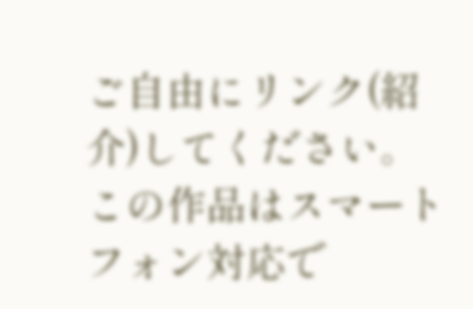ご自由にリンク(紹介)してください。
この作品はスマートフォン対応で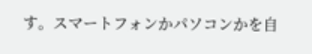す。スマートフォンかパソコンかを自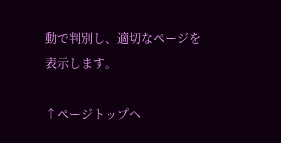動で判別し、適切なページを表示します。

↑ページトップへ